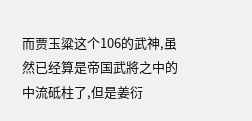而贾玉粱这个106的武神,虽然已经算是帝国武將之中的中流砥柱了,但是姜衍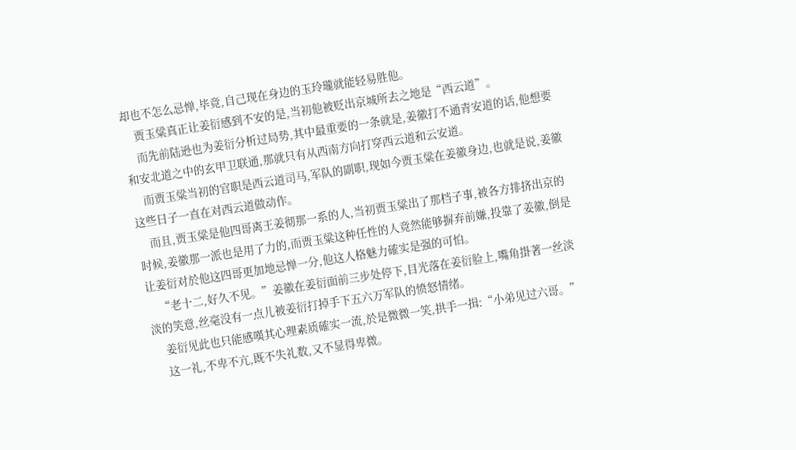却也不怎么忌惮,毕竟,自己现在身边的玉玲瓏就能轻易胜他。
    贾玉粱真正让姜衍感到不安的是,当初他被贬出京城所去之地是“西云道”。
    而先前陆逊也为姜衍分析过局势,其中最重要的一条就是,姜徽打不通青安道的话,他想要和安北道之中的玄甲卫联通,那就只有从西南方向打穿西云道和云安道。
    而贾玉粱当初的官职是西云道司马,军队的副职,现如今贾玉粱在姜徽身边,也就是说,姜徽这些日子一直在对西云道做动作。
    而且,贾玉粱是他四哥离王姜彻那一系的人,当初贾玉粱出了那档子事,被各方排挤出京的时候,姜徽那一派也是用了力的,而贾玉粱这种任性的人竟然能够摒弃前嫌,投靠了姜徽,倒是让姜衍对於他这四哥更加地忌惮一分,他这人格魅力確实是强的可怕。
    “老十二,好久不见。”姜徽在姜衍面前三步处停下,目光落在姜衍脸上,嘴角掛著一丝淡淡的笑意,丝毫没有一点儿被姜衍打掉手下五六万军队的愤怒情绪。
    姜衍见此也只能感嘆其心理素质確实一流,於是微微一笑,拱手一揖:“小弟见过六哥。”
    这一礼,不卑不亢,既不失礼数,又不显得卑微。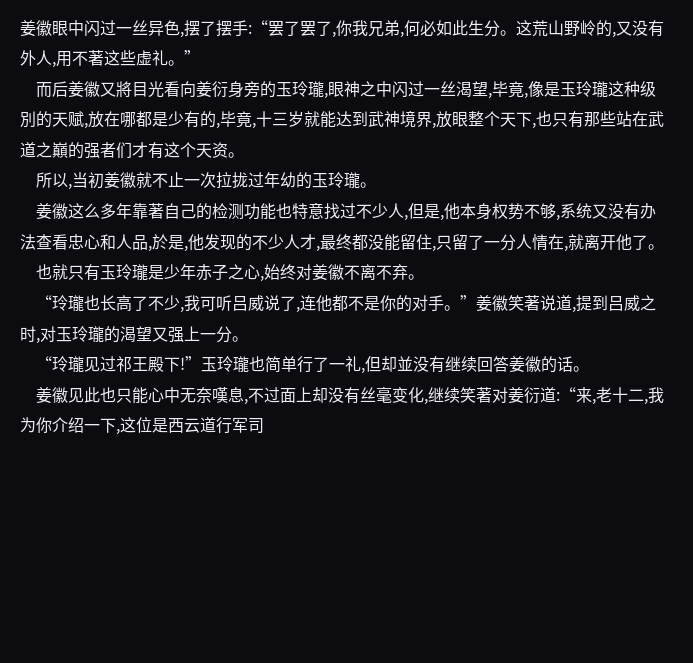姜徽眼中闪过一丝异色,摆了摆手:“罢了罢了,你我兄弟,何必如此生分。这荒山野岭的,又没有外人,用不著这些虚礼。”
    而后姜徽又將目光看向姜衍身旁的玉玲瓏,眼神之中闪过一丝渴望,毕竟,像是玉玲瓏这种级別的天赋,放在哪都是少有的,毕竟,十三岁就能达到武神境界,放眼整个天下,也只有那些站在武道之巔的强者们才有这个天资。
    所以,当初姜徽就不止一次拉拢过年幼的玉玲瓏。
    姜徽这么多年靠著自己的检测功能也特意找过不少人,但是,他本身权势不够,系统又没有办法查看忠心和人品,於是,他发现的不少人才,最终都没能留住,只留了一分人情在,就离开他了。
    也就只有玉玲瓏是少年赤子之心,始终对姜徽不离不弃。
    “玲瓏也长高了不少,我可听吕威说了,连他都不是你的对手。”姜徽笑著说道,提到吕威之时,对玉玲瓏的渴望又强上一分。
    “玲瓏见过祁王殿下!”玉玲瓏也简单行了一礼,但却並没有继续回答姜徽的话。
    姜徽见此也只能心中无奈嘆息,不过面上却没有丝毫变化,继续笑著对姜衍道:“来,老十二,我为你介绍一下,这位是西云道行军司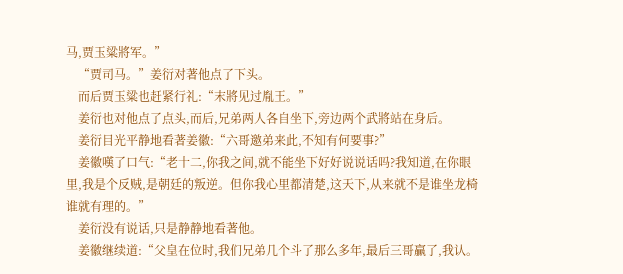马,贾玉粱將军。”
    “贾司马。”姜衍对著他点了下头。
    而后贾玉粱也赶紧行礼:“末將见过胤王。”
    姜衍也对他点了点头,而后,兄弟两人各自坐下,旁边两个武將站在身后。
    姜衍目光平静地看著姜徽:“六哥邀弟来此,不知有何要事?”
    姜徽嘆了口气:“老十二,你我之间,就不能坐下好好说说话吗?我知道,在你眼里,我是个反贼,是朝廷的叛逆。但你我心里都清楚,这天下,从来就不是谁坐龙椅谁就有理的。”
    姜衍没有说话,只是静静地看著他。
    姜徽继续道:“父皇在位时,我们兄弟几个斗了那么多年,最后三哥贏了,我认。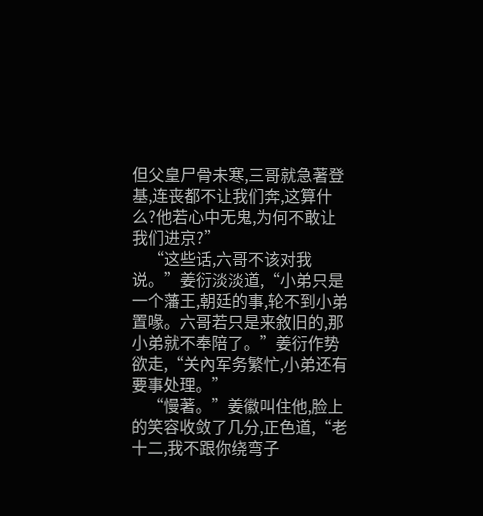但父皇尸骨未寒,三哥就急著登基,连丧都不让我们奔,这算什么?他若心中无鬼,为何不敢让我们进京?”
    “这些话,六哥不该对我说。”姜衍淡淡道,“小弟只是一个藩王,朝廷的事,轮不到小弟置喙。六哥若只是来敘旧的,那小弟就不奉陪了。”姜衍作势欲走,“关內军务繁忙,小弟还有要事处理。”
    “慢著。”姜徽叫住他,脸上的笑容收敛了几分,正色道,“老十二,我不跟你绕弯子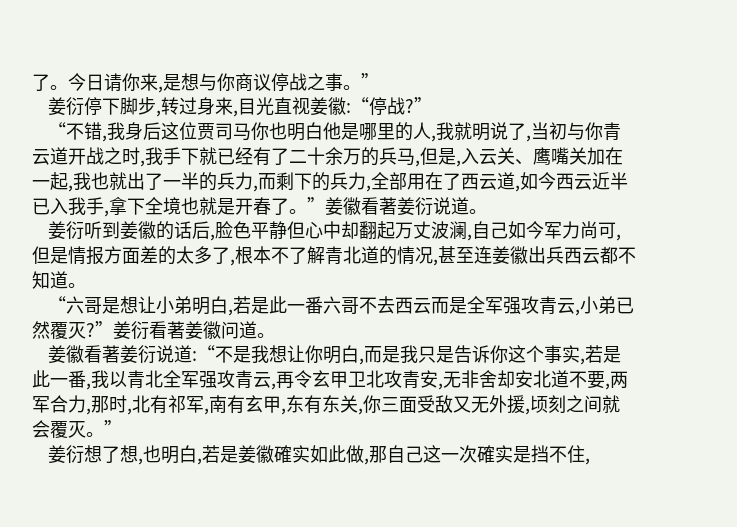了。今日请你来,是想与你商议停战之事。”
    姜衍停下脚步,转过身来,目光直视姜徽:“停战?”
    “不错,我身后这位贾司马你也明白他是哪里的人,我就明说了,当初与你青云道开战之时,我手下就已经有了二十余万的兵马,但是,入云关、鹰嘴关加在一起,我也就出了一半的兵力,而剩下的兵力,全部用在了西云道,如今西云近半已入我手,拿下全境也就是开春了。”姜徽看著姜衍说道。
    姜衍听到姜徽的话后,脸色平静但心中却翻起万丈波澜,自己如今军力尚可,但是情报方面差的太多了,根本不了解青北道的情况,甚至连姜徽出兵西云都不知道。
    “六哥是想让小弟明白,若是此一番六哥不去西云而是全军强攻青云,小弟已然覆灭?”姜衍看著姜徽问道。
    姜徽看著姜衍说道:“不是我想让你明白,而是我只是告诉你这个事实,若是此一番,我以青北全军强攻青云,再令玄甲卫北攻青安,无非舍却安北道不要,两军合力,那时,北有祁军,南有玄甲,东有东关,你三面受敌又无外援,顷刻之间就会覆灭。”
    姜衍想了想,也明白,若是姜徽確实如此做,那自己这一次確实是挡不住,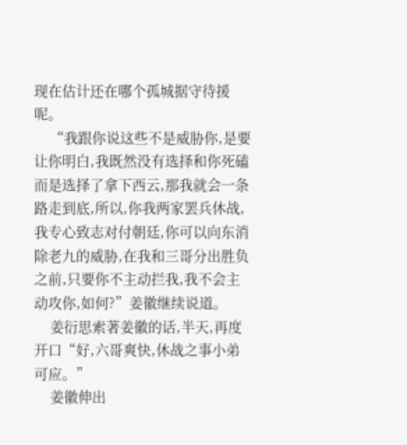现在估计还在哪个孤城据守待援呢。
    “我跟你说这些不是威胁你,是要让你明白,我既然没有选择和你死磕而是选择了拿下西云,那我就会一条路走到底,所以,你我两家罢兵休战,我专心致志对付朝廷,你可以向东消除老九的威胁,在我和三哥分出胜负之前,只要你不主动拦我,我不会主动攻你,如何?”姜徽继续说道。
    姜衍思索著姜徽的话,半天,再度开口“好,六哥爽快,休战之事小弟可应。”
    姜徽伸出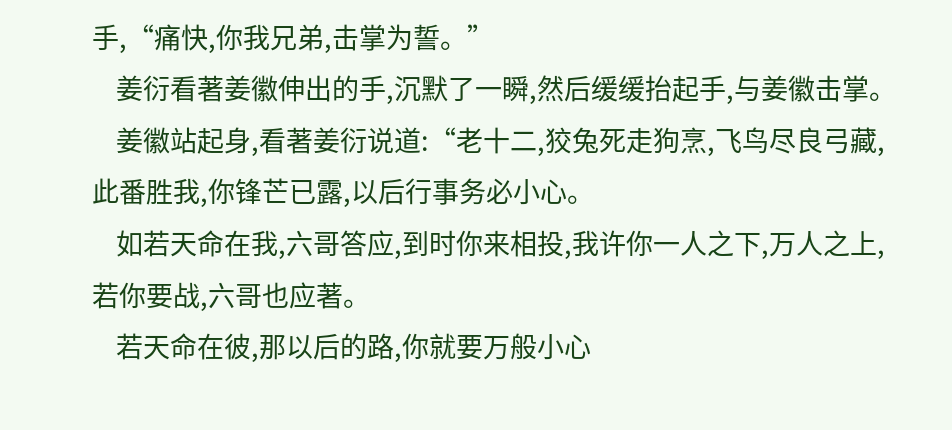手,“痛快,你我兄弟,击掌为誓。”
    姜衍看著姜徽伸出的手,沉默了一瞬,然后缓缓抬起手,与姜徽击掌。
    姜徽站起身,看著姜衍说道:“老十二,狡兔死走狗烹,飞鸟尽良弓藏,此番胜我,你锋芒已露,以后行事务必小心。
    如若天命在我,六哥答应,到时你来相投,我许你一人之下,万人之上,若你要战,六哥也应著。
    若天命在彼,那以后的路,你就要万般小心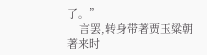了。”
    言罢,转身带著贾玉粱朝著来时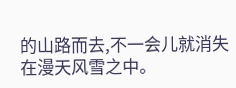的山路而去,不一会儿就消失在漫天风雪之中。